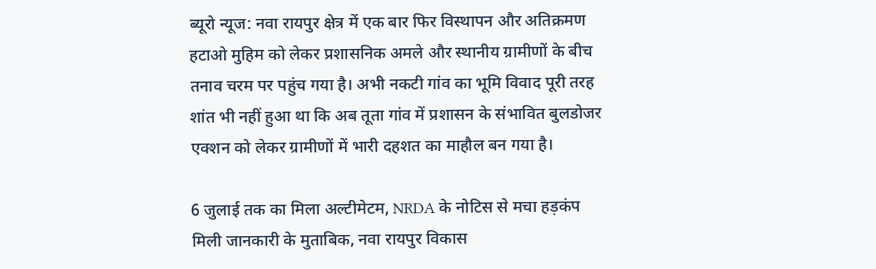ब्यूरो न्यूज: नवा रायपुर क्षेत्र में एक बार फिर विस्थापन और अतिक्रमण हटाओ मुहिम को लेकर प्रशासनिक अमले और स्थानीय ग्रामीणों के बीच तनाव चरम पर पहुंच गया है। अभी नकटी गांव का भूमि विवाद पूरी तरह शांत भी नहीं हुआ था कि अब तूता गांव में प्रशासन के संभावित बुलडोजर एक्शन को लेकर ग्रामीणों में भारी दहशत का माहौल बन गया है।

6 जुलाई तक का मिला अल्टीमेटम, NRDA के नोटिस से मचा हड़कंप
मिली जानकारी के मुताबिक, नवा रायपुर विकास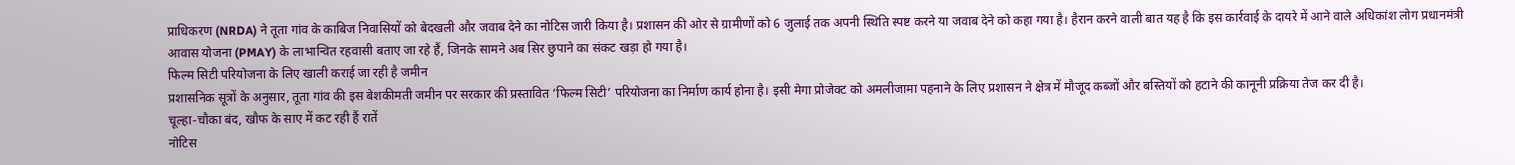प्राधिकरण (NRDA) ने तूता गांव के काबिज निवासियों को बेदखली और जवाब देने का नोटिस जारी किया है। प्रशासन की ओर से ग्रामीणों को 6 जुलाई तक अपनी स्थिति स्पष्ट करने या जवाब देने को कहा गया है। हैरान करने वाली बात यह है कि इस कार्रवाई के दायरे में आने वाले अधिकांश लोग प्रधानमंत्री आवास योजना (PMAY) के लाभान्वित रहवासी बताए जा रहे हैं, जिनके सामने अब सिर छुपाने का संकट खड़ा हो गया है।
फिल्म सिटी परियोजना के लिए खाली कराई जा रही है जमीन
प्रशासनिक सूत्रों के अनुसार, तूता गांव की इस बेशकीमती जमीन पर सरकार की प्रस्तावित ‘फिल्म सिटी’ परियोजना का निर्माण कार्य होना है। इसी मेगा प्रोजेक्ट को अमलीजामा पहनाने के लिए प्रशासन ने क्षेत्र में मौजूद कब्जों और बस्तियों को हटाने की कानूनी प्रक्रिया तेज कर दी है।
चूल्हा-चौका बंद, खौफ के साए में कट रही हैं रातें
नोटिस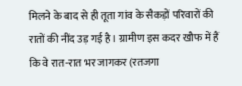मिलने के बाद से ही तूता गांव के सैकड़ों परिवारों की रातों की नींद उड़ गई है। ग्रामीण इस कदर खौफ में हैं कि वे रात-रात भर जागकर (रतजगा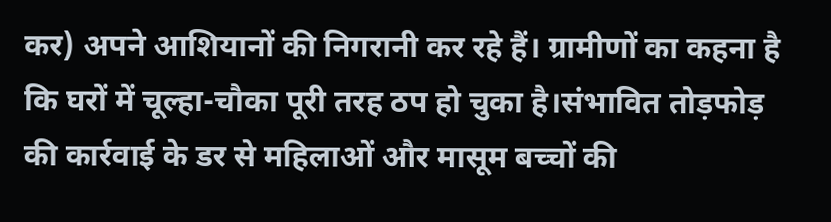कर) अपने आशियानों की निगरानी कर रहे हैं। ग्रामीणों का कहना है कि घरों में चूल्हा-चौका पूरी तरह ठप हो चुका है।संभावित तोड़फोड़ की कार्रवाई के डर से महिलाओं और मासूम बच्चों की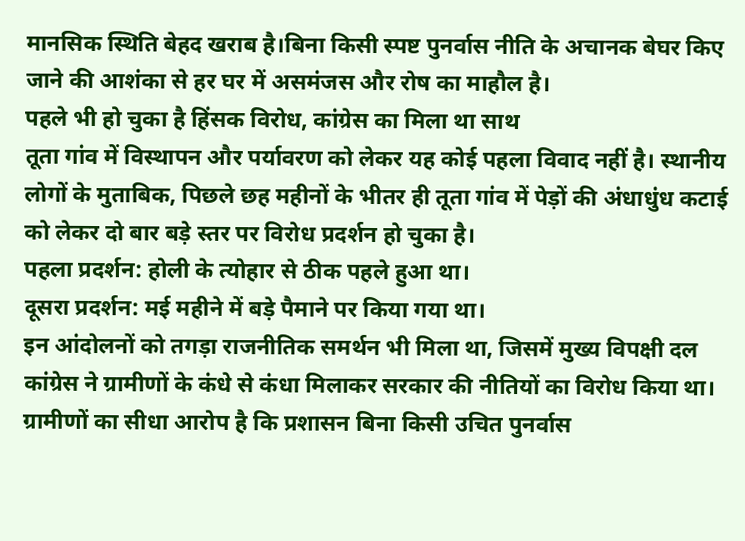मानसिक स्थिति बेहद खराब है।बिना किसी स्पष्ट पुनर्वास नीति के अचानक बेघर किए जाने की आशंका से हर घर में असमंजस और रोष का माहौल है।
पहले भी हो चुका है हिंसक विरोध, कांग्रेस का मिला था साथ
तूता गांव में विस्थापन और पर्यावरण को लेकर यह कोई पहला विवाद नहीं है। स्थानीय लोगों के मुताबिक, पिछले छह महीनों के भीतर ही तूता गांव में पेड़ों की अंधाधुंध कटाई को लेकर दो बार बड़े स्तर पर विरोध प्रदर्शन हो चुका है।
पहला प्रदर्शन: होली के त्योहार से ठीक पहले हुआ था।
दूसरा प्रदर्शन: मई महीने में बड़े पैमाने पर किया गया था।
इन आंदोलनों को तगड़ा राजनीतिक समर्थन भी मिला था, जिसमें मुख्य विपक्षी दल कांग्रेस ने ग्रामीणों के कंधे से कंधा मिलाकर सरकार की नीतियों का विरोध किया था। ग्रामीणों का सीधा आरोप है कि प्रशासन बिना किसी उचित पुनर्वास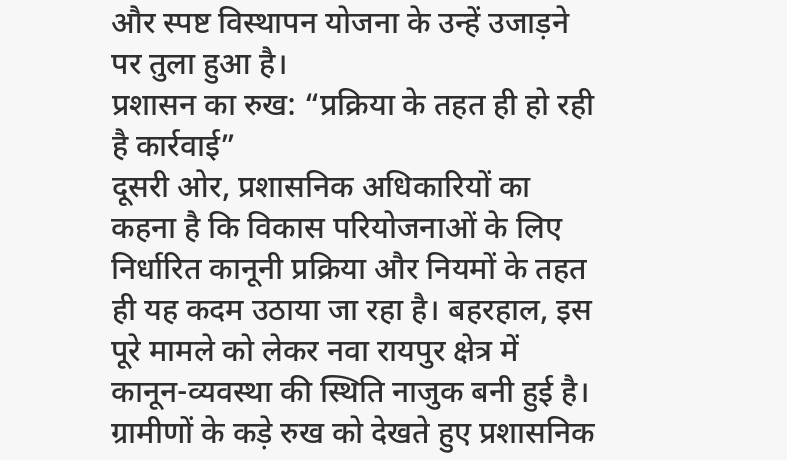और स्पष्ट विस्थापन योजना के उन्हें उजाड़ने पर तुला हुआ है।
प्रशासन का रुख: “प्रक्रिया के तहत ही हो रही है कार्रवाई”
दूसरी ओर, प्रशासनिक अधिकारियों का कहना है कि विकास परियोजनाओं के लिए निर्धारित कानूनी प्रक्रिया और नियमों के तहत ही यह कदम उठाया जा रहा है। बहरहाल, इस पूरे मामले को लेकर नवा रायपुर क्षेत्र में कानून-व्यवस्था की स्थिति नाजुक बनी हुई है। ग्रामीणों के कड़े रुख को देखते हुए प्रशासनिक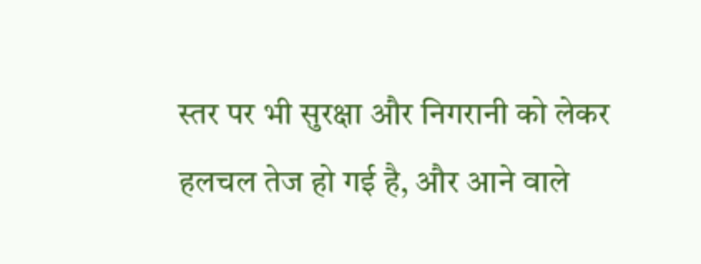स्तर पर भी सुरक्षा और निगरानी को लेकर हलचल तेज हो गई है, और आने वाले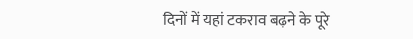दिनों में यहां टकराव बढ़ने के पूरे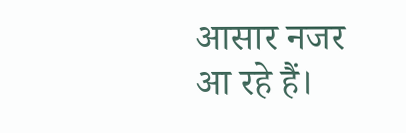आसार नजर आ रहे हैं।